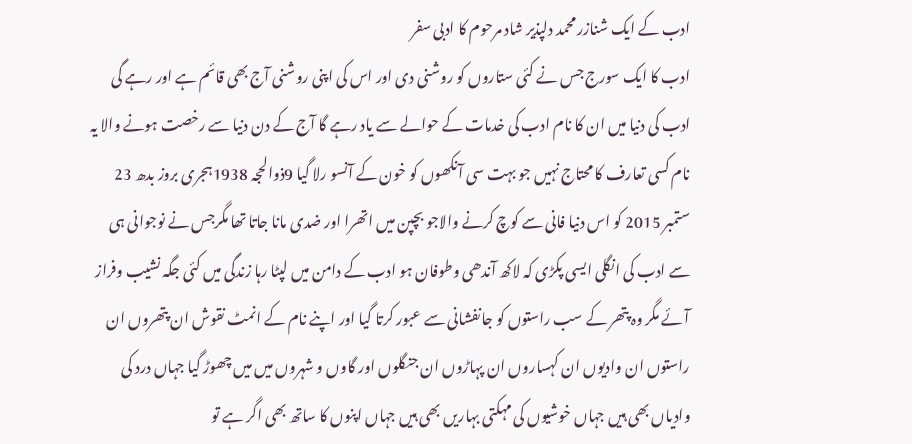ادب کے ایک شنازر محمد دلپذیر شاد مرحوم کا ادبی سفر
ادب کا ایک سورج جس نے کئی ستاروں کو روشنی دی اور اس کی اپنی روشنی آج بھی قائم ہے اور رہے گی ادب کی دنیا میں ان کا نام ادب کی خدمات کے حوالے سے یاد رہے گا آج کے دن دنیا سے رخصت ہونے والا یہ نام کسی تعارف کا محتاج نہیں جو بہت سی آنکھوں کو خون کے آنسو رلا گیا 9ذوالحجہ 1938ہجری بروز بدھ 23 ستمبر 2015 کو اس دنیا فانی سے کوچ کرنے والاجو بچپن میں اتھرا اور ضدی مانا جاتا تھا مگرجس نے نوجوانی ہی سے ادب کی انگلی ایسی پکڑی کہ لاکھ آندھی وطوفان ہو ادب کے دامن میں لپٹا رہا زندگی میں کئی جگہ نشیب وفراز آئے مگر وہ پتھر کے سب راستوں کو جانفشانی سے عبور کرتا گیا اور اپنے نام کے انمٹ نقوش ان پتھروں ان راستوں ان وادیوں ان کہساروں ان پہاڑوں ان جنگلوں اور گاوں و شہروں میں میں چھوڑ گیا جہاں درد کی وادیاں بھی ہیں جہاں خوشیوں کی مہکتی بہاریں بھی ہیں جہاں اپنوں کا ساتھ بھی اگر ہے تو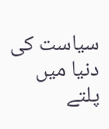سیاست کی دنیا میں پلتے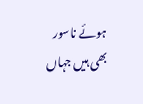ہوئے ناسور بھی ہیں جہاں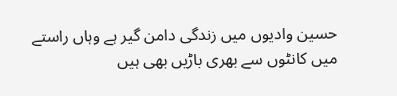حسین وادیوں میں زندگی دامن گیر ہے وہاں راستے میں کانٹوں سے بھری باڑیں بھی ہیں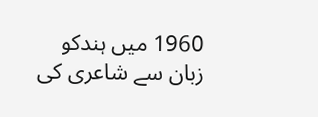1960 میں ہندکو زبان سے شاعری کی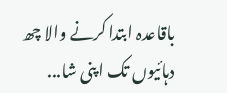باقاعدہ ابتدا کرنے والا چھ دہائیوں تک اپنی شا...